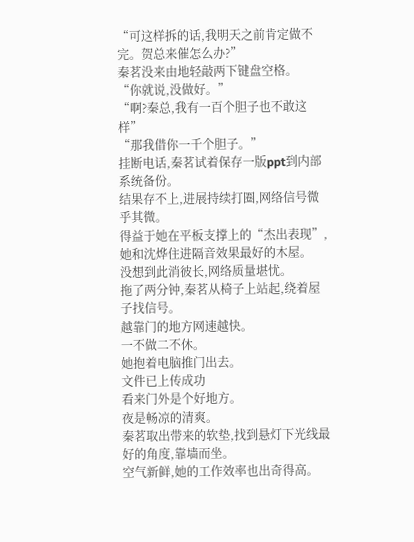“可这样拆的话,我明天之前肯定做不完。贺总来催怎么办?”
秦茗没来由地轻敲两下键盘空格。
“你就说,没做好。”
“啊?秦总,我有一百个胆子也不敢这样”
“那我借你一千个胆子。”
挂断电话,秦茗试着保存一版ppt到内部系统备份。
结果存不上,进展持续打圈,网络信号微乎其微。
得益于她在平板支撑上的“杰出表现”,她和沈烨住进隔音效果最好的木屋。
没想到此消彼长,网络质量堪忧。
拖了两分钟,秦茗从椅子上站起,绕着屋子找信号。
越靠门的地方网速越快。
一不做二不休。
她抱着电脑推门出去。
文件已上传成功
看来门外是个好地方。
夜是畅凉的清爽。
秦茗取出带来的软垫,找到悬灯下光线最好的角度,靠墙而坐。
空气新鲜,她的工作效率也出奇得高。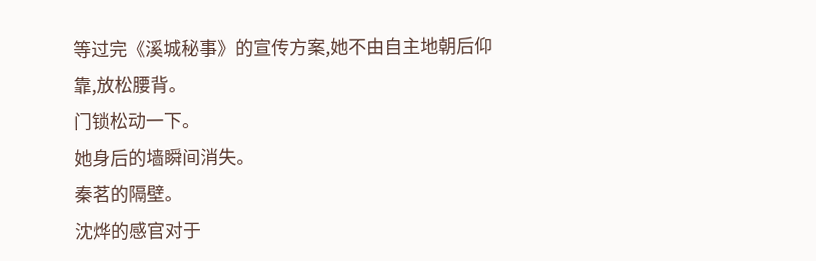等过完《溪城秘事》的宣传方案,她不由自主地朝后仰靠,放松腰背。
门锁松动一下。
她身后的墙瞬间消失。
秦茗的隔壁。
沈烨的感官对于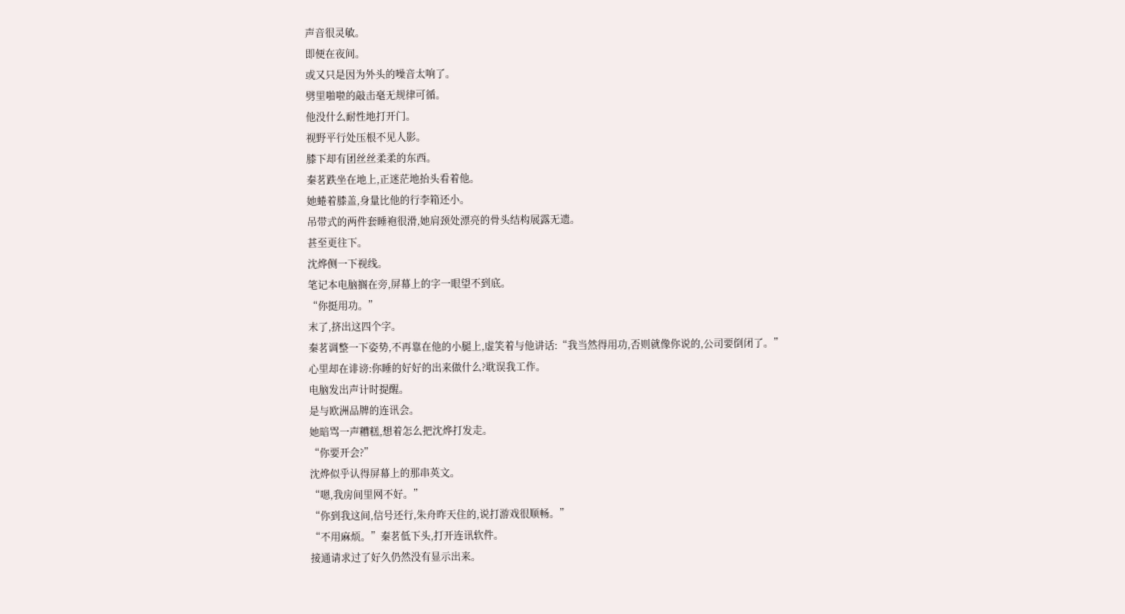声音很灵敏。
即便在夜间。
或又只是因为外头的噪音太响了。
劈里啪啦的敲击毫无规律可循。
他没什么耐性地打开门。
视野平行处压根不见人影。
膝下却有团丝丝柔柔的东西。
秦茗跌坐在地上,正迷茫地抬头看着他。
她蜷着膝盖,身量比他的行李箱还小。
吊带式的两件套睡袍很滑,她肩颈处漂亮的骨头结构展露无遗。
甚至更往下。
沈烨侧一下视线。
笔记本电脑搁在旁,屏幕上的字一眼望不到底。
“你挺用功。”
末了,挤出这四个字。
秦茗调整一下姿势,不再靠在他的小腿上,虚笑着与他讲话:“我当然得用功,否则就像你说的,公司要倒闭了。”
心里却在诽谤:你睡的好好的出来做什么?耽误我工作。
电脑发出声计时提醒。
是与欧洲品牌的连讯会。
她暗骂一声糟糕,想着怎么把沈烨打发走。
“你要开会?”
沈烨似乎认得屏幕上的那串英文。
“嗯,我房间里网不好。”
“你到我这间,信号还行,朱舟昨天住的,说打游戏很顺畅。”
“不用麻烦。”秦茗低下头,打开连讯软件。
接通请求过了好久仍然没有显示出来。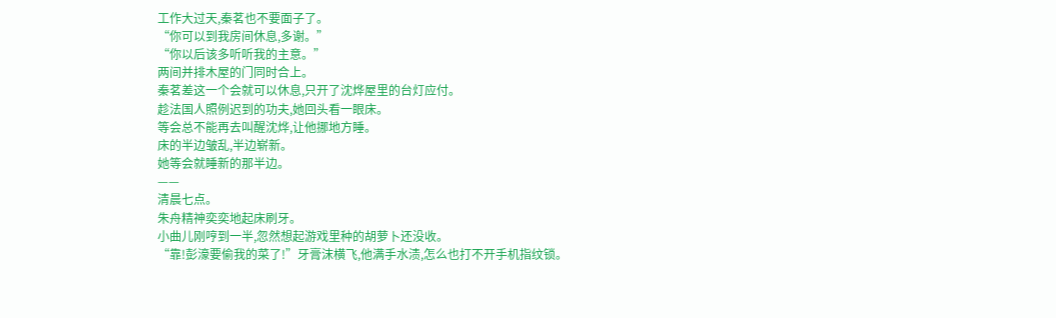工作大过天,秦茗也不要面子了。
“你可以到我房间休息,多谢。”
“你以后该多听听我的主意。”
两间并排木屋的门同时合上。
秦茗差这一个会就可以休息,只开了沈烨屋里的台灯应付。
趁法国人照例迟到的功夫,她回头看一眼床。
等会总不能再去叫醒沈烨,让他挪地方睡。
床的半边皱乱,半边崭新。
她等会就睡新的那半边。
——
清晨七点。
朱舟精神奕奕地起床刷牙。
小曲儿刚哼到一半,忽然想起游戏里种的胡萝卜还没收。
“靠!彭濠要偷我的菜了!”牙膏沫横飞,他满手水渍,怎么也打不开手机指纹锁。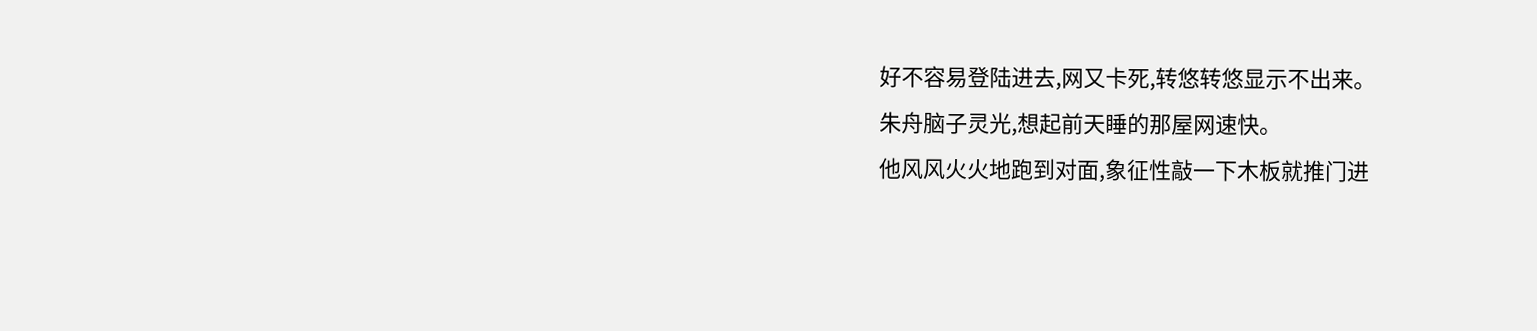好不容易登陆进去,网又卡死,转悠转悠显示不出来。
朱舟脑子灵光,想起前天睡的那屋网速快。
他风风火火地跑到对面,象征性敲一下木板就推门进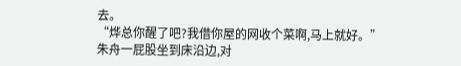去。
“烨总你醒了吧?我借你屋的网收个菜啊,马上就好。”
朱舟一屁股坐到床沿边,对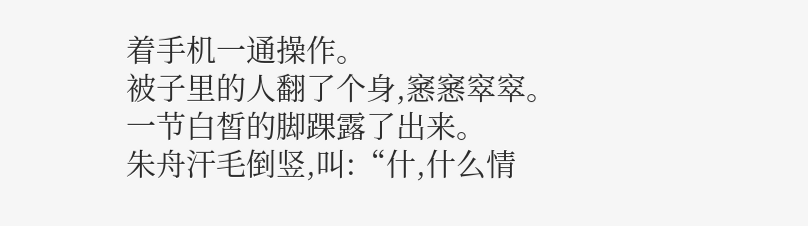着手机一通操作。
被子里的人翻了个身,窸窸窣窣。
一节白皙的脚踝露了出来。
朱舟汗毛倒竖,叫:“什,什么情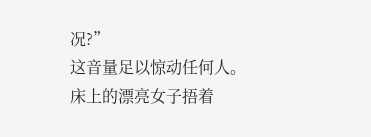况?”
这音量足以惊动任何人。
床上的漂亮女子捂着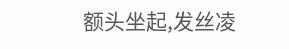额头坐起,发丝凌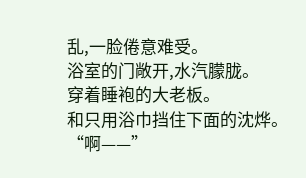乱,一脸倦意难受。
浴室的门敞开,水汽朦胧。
穿着睡袍的大老板。
和只用浴巾挡住下面的沈烨。
“啊——”